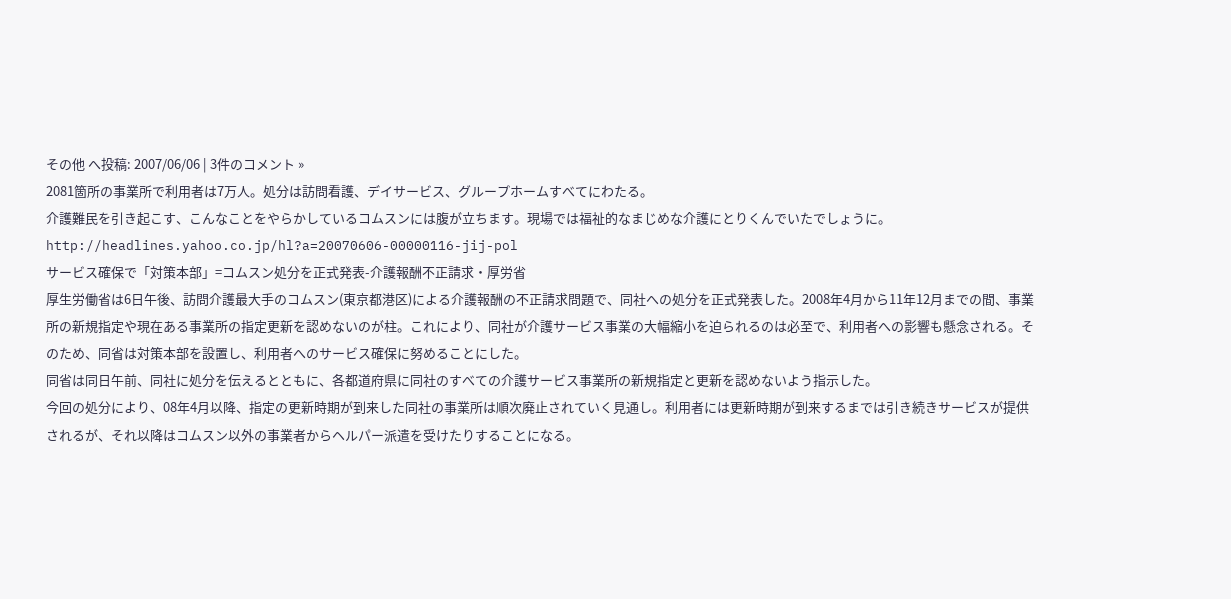その他 へ投稿: 2007/06/06 | 3件のコメント »
2081箇所の事業所で利用者は7万人。処分は訪問看護、デイサービス、グループホームすべてにわたる。
介護難民を引き起こす、こんなことをやらかしているコムスンには腹が立ちます。現場では福祉的なまじめな介護にとりくんでいたでしょうに。
http://headlines.yahoo.co.jp/hl?a=20070606-00000116-jij-pol
サービス確保で「対策本部」=コムスン処分を正式発表-介護報酬不正請求・厚労省
厚生労働省は6日午後、訪問介護最大手のコムスン(東京都港区)による介護報酬の不正請求問題で、同社への処分を正式発表した。2008年4月から11年12月までの間、事業所の新規指定や現在ある事業所の指定更新を認めないのが柱。これにより、同社が介護サービス事業の大幅縮小を迫られるのは必至で、利用者への影響も懸念される。そのため、同省は対策本部を設置し、利用者へのサービス確保に努めることにした。
同省は同日午前、同社に処分を伝えるとともに、各都道府県に同社のすべての介護サービス事業所の新規指定と更新を認めないよう指示した。
今回の処分により、08年4月以降、指定の更新時期が到来した同社の事業所は順次廃止されていく見通し。利用者には更新時期が到来するまでは引き続きサービスが提供されるが、それ以降はコムスン以外の事業者からヘルパー派遣を受けたりすることになる。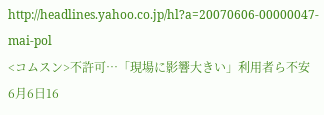http://headlines.yahoo.co.jp/hl?a=20070606-00000047-mai-pol
<コムスン>不許可…「現場に影響大きい」利用者ら不安
6月6日16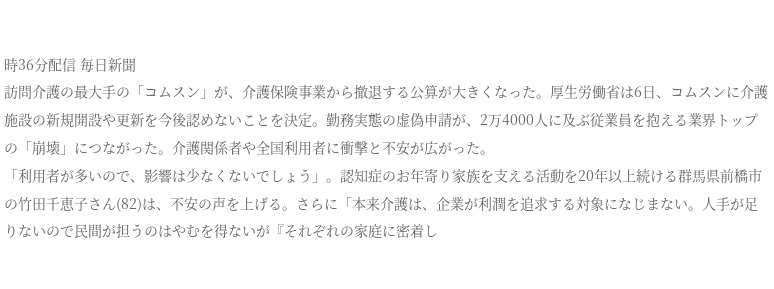時36分配信 毎日新聞
訪問介護の最大手の「コムスン」が、介護保険事業から撤退する公算が大きくなった。厚生労働省は6日、コムスンに介護施設の新規開設や更新を今後認めないことを決定。勤務実態の虚偽申請が、2万4000人に及ぶ従業員を抱える業界トップの「崩壊」につながった。介護関係者や全国利用者に衝撃と不安が広がった。
「利用者が多いので、影響は少なくないでしょう」。認知症のお年寄り家族を支える活動を20年以上続ける群馬県前橋市の竹田千恵子さん(82)は、不安の声を上げる。さらに「本来介護は、企業が利潤を追求する対象になじまない。人手が足りないので民間が担うのはやむを得ないが『それぞれの家庭に密着し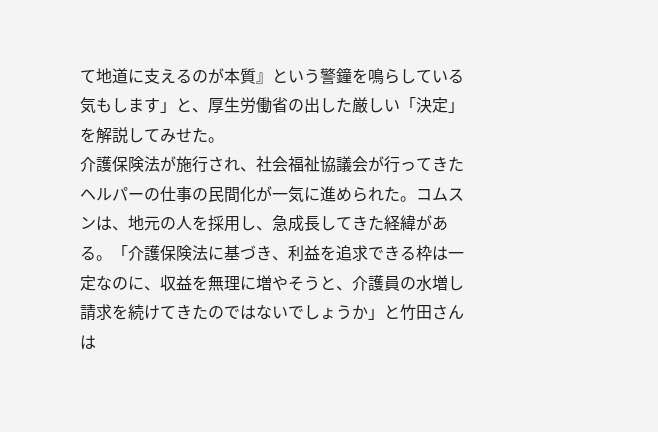て地道に支えるのが本質』という警鐘を鳴らしている気もします」と、厚生労働省の出した厳しい「決定」を解説してみせた。
介護保険法が施行され、社会福祉協議会が行ってきたヘルパーの仕事の民間化が一気に進められた。コムスンは、地元の人を採用し、急成長してきた経緯がある。「介護保険法に基づき、利益を追求できる枠は一定なのに、収益を無理に増やそうと、介護員の水増し請求を続けてきたのではないでしょうか」と竹田さんは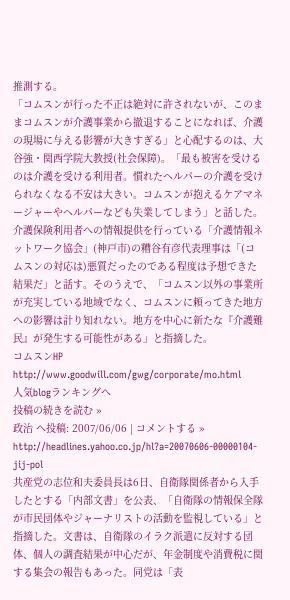推測する。
「コムスンが行った不正は絶対に許されないが、このままコムスンが介護事業から撤退することになれば、介護の現場に与える影響が大きすぎる」と心配するのは、大谷強・関西学院大教授(社会保障)。「最も被害を受けるのは介護を受ける利用者。慣れたヘルパーの介護を受けられなくなる不安は大きい。コムスンが抱えるケアマネージャーやヘルパーなども失業してしまう」と話した。
介護保険利用者への情報提供を行っている「介護情報ネットワーク協会」(神戸市)の糟谷有彦代表理事は「(コムスンの対応は)悪質だったのである程度は予想できた結果だ」と話す。そのうえで、「コムスン以外の事業所が充実している地域でなく、コムスンに頼ってきた地方への影響は計り知れない。地方を中心に新たな『介護難民』が発生する可能性がある」と指摘した。
コムスンHP
http://www.goodwill.com/gwg/corporate/mo.html
人気blogランキングへ
投稿の続きを読む »
政治 へ投稿: 2007/06/06 | コメントする »
http://headlines.yahoo.co.jp/hl?a=20070606-00000104-jij-pol
共産党の志位和夫委員長は6日、自衛隊関係者から入手したとする「内部文書」を公表、「自衛隊の情報保全隊が市民団体やジャーナリストの活動を監視している」と指摘した。文書は、自衛隊のイラク派遣に反対する団体、個人の調査結果が中心だが、年金制度や消費税に関する集会の報告もあった。同党は「表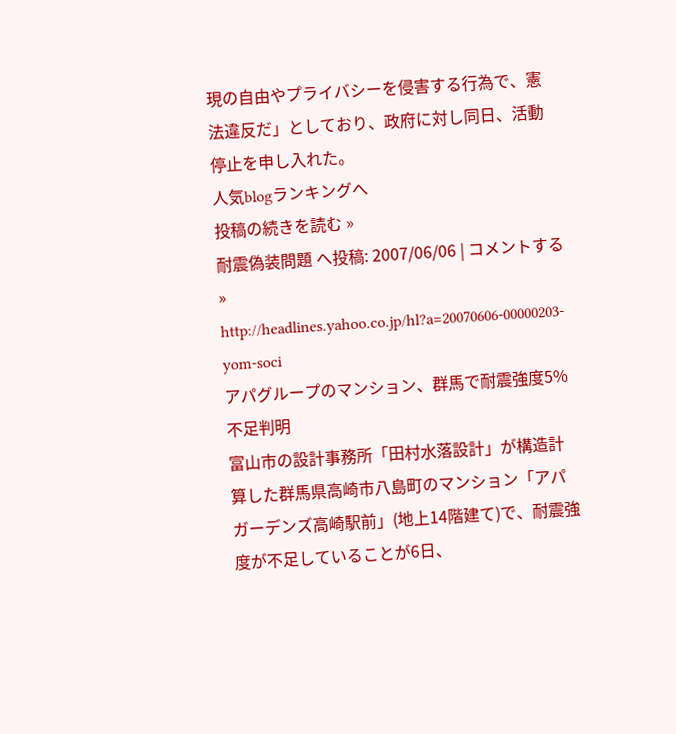現の自由やプライバシーを侵害する行為で、憲法違反だ」としており、政府に対し同日、活動停止を申し入れた。
人気blogランキングへ
投稿の続きを読む »
耐震偽装問題 へ投稿: 2007/06/06 | コメントする »
http://headlines.yahoo.co.jp/hl?a=20070606-00000203-yom-soci
アパグループのマンション、群馬で耐震強度5%不足判明
富山市の設計事務所「田村水落設計」が構造計算した群馬県高崎市八島町のマンション「アパガーデンズ高崎駅前」(地上14階建て)で、耐震強度が不足していることが6日、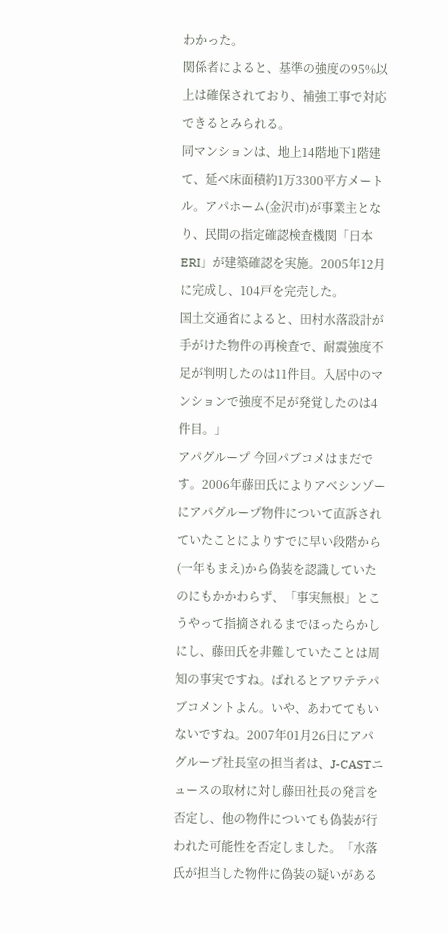わかった。
関係者によると、基準の強度の95%以上は確保されており、補強工事で対応できるとみられる。
同マンションは、地上14階地下1階建て、延べ床面積約1万3300平方メートル。アパホーム(金沢市)が事業主となり、民間の指定確認検査機関「日本ERI」が建築確認を実施。2005年12月に完成し、104戸を完売した。
国土交通省によると、田村水落設計が手がけた物件の再検査で、耐震強度不足が判明したのは11件目。入居中のマンションで強度不足が発覚したのは4件目。」
アパグループ 今回パブコメはまだです。2006年藤田氏によりアベシンゾーにアパグループ物件について直訴されていたことによりすでに早い段階から(一年もまえ)から偽装を認識していたのにもかかわらず、「事実無根」とこうやって指摘されるまでほったらかしにし、藤田氏を非難していたことは周知の事実ですね。ばれるとアワテテパブコメントよん。いや、あわててもいないですね。2007年01月26日にアパグループ社長室の担当者は、J-CASTニュースの取材に対し藤田社長の発言を否定し、他の物件についても偽装が行われた可能性を否定しました。「水落氏が担当した物件に偽装の疑いがある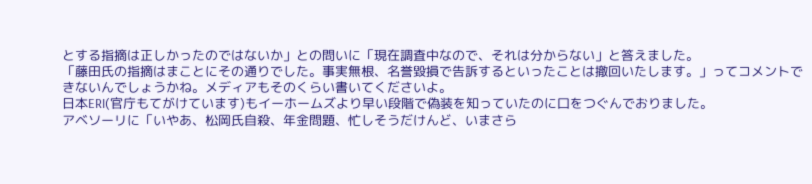とする指摘は正しかったのではないか」との問いに「現在調査中なので、それは分からない」と答えました。
「藤田氏の指摘はまことにその通りでした。事実無根、名誉毀損で告訴するといったことは撤回いたします。」ってコメントできないんでしょうかね。メディアもそのくらい書いてくださいよ。
日本ERI(官庁もてがけています)もイーホームズより早い段階で偽装を知っていたのに口をつぐんでおりました。
アベソーリに「いやあ、松岡氏自殺、年金問題、忙しそうだけんど、いまさら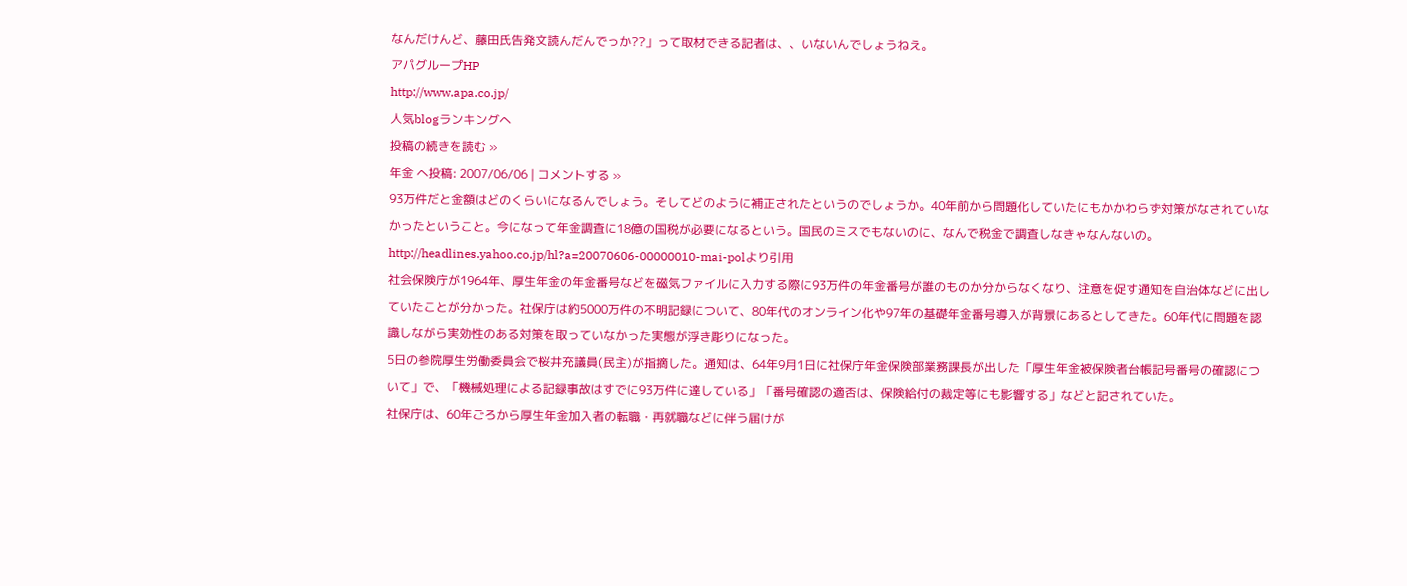なんだけんど、藤田氏告発文読んだんでっか??」って取材できる記者は、、いないんでしょうねえ。
アパグループHP
http://www.apa.co.jp/
人気blogランキングへ
投稿の続きを読む »
年金 へ投稿: 2007/06/06 | コメントする »
93万件だと金額はどのくらいになるんでしょう。そしてどのように補正されたというのでしょうか。40年前から問題化していたにもかかわらず対策がなされていなかったということ。今になって年金調査に18億の国税が必要になるという。国民のミスでもないのに、なんで税金で調査しなきゃなんないの。
http://headlines.yahoo.co.jp/hl?a=20070606-00000010-mai-polより引用
社会保険庁が1964年、厚生年金の年金番号などを磁気ファイルに入力する際に93万件の年金番号が誰のものか分からなくなり、注意を促す通知を自治体などに出していたことが分かった。社保庁は約5000万件の不明記録について、80年代のオンライン化や97年の基礎年金番号導入が背景にあるとしてきた。60年代に問題を認識しながら実効性のある対策を取っていなかった実態が浮き彫りになった。
5日の参院厚生労働委員会で桜井充議員(民主)が指摘した。通知は、64年9月1日に社保庁年金保険部業務課長が出した「厚生年金被保険者台帳記号番号の確認について」で、「機械処理による記録事故はすでに93万件に達している」「番号確認の適否は、保険給付の裁定等にも影響する」などと記されていた。
社保庁は、60年ごろから厚生年金加入者の転職・再就職などに伴う届けが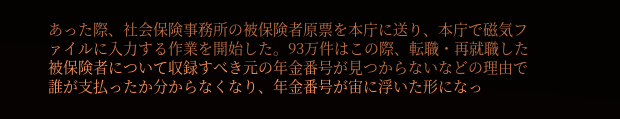あった際、社会保険事務所の被保険者原票を本庁に送り、本庁で磁気ファイルに入力する作業を開始した。93万件はこの際、転職・再就職した被保険者について収録すべき元の年金番号が見つからないなどの理由で誰が支払ったか分からなくなり、年金番号が宙に浮いた形になっ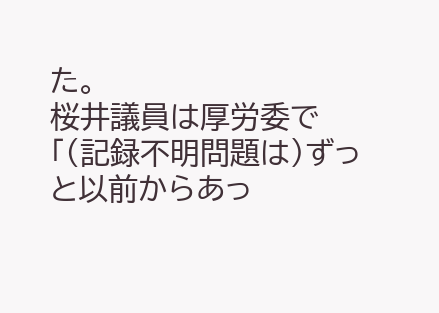た。
桜井議員は厚労委で「(記録不明問題は)ずっと以前からあっ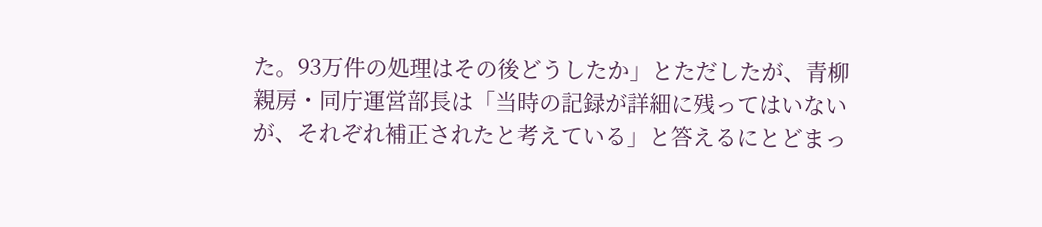た。93万件の処理はその後どうしたか」とただしたが、青柳親房・同庁運営部長は「当時の記録が詳細に残ってはいないが、それぞれ補正されたと考えている」と答えるにとどまっ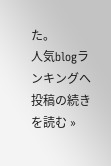た。
人気blogランキングへ
投稿の続きを読む »